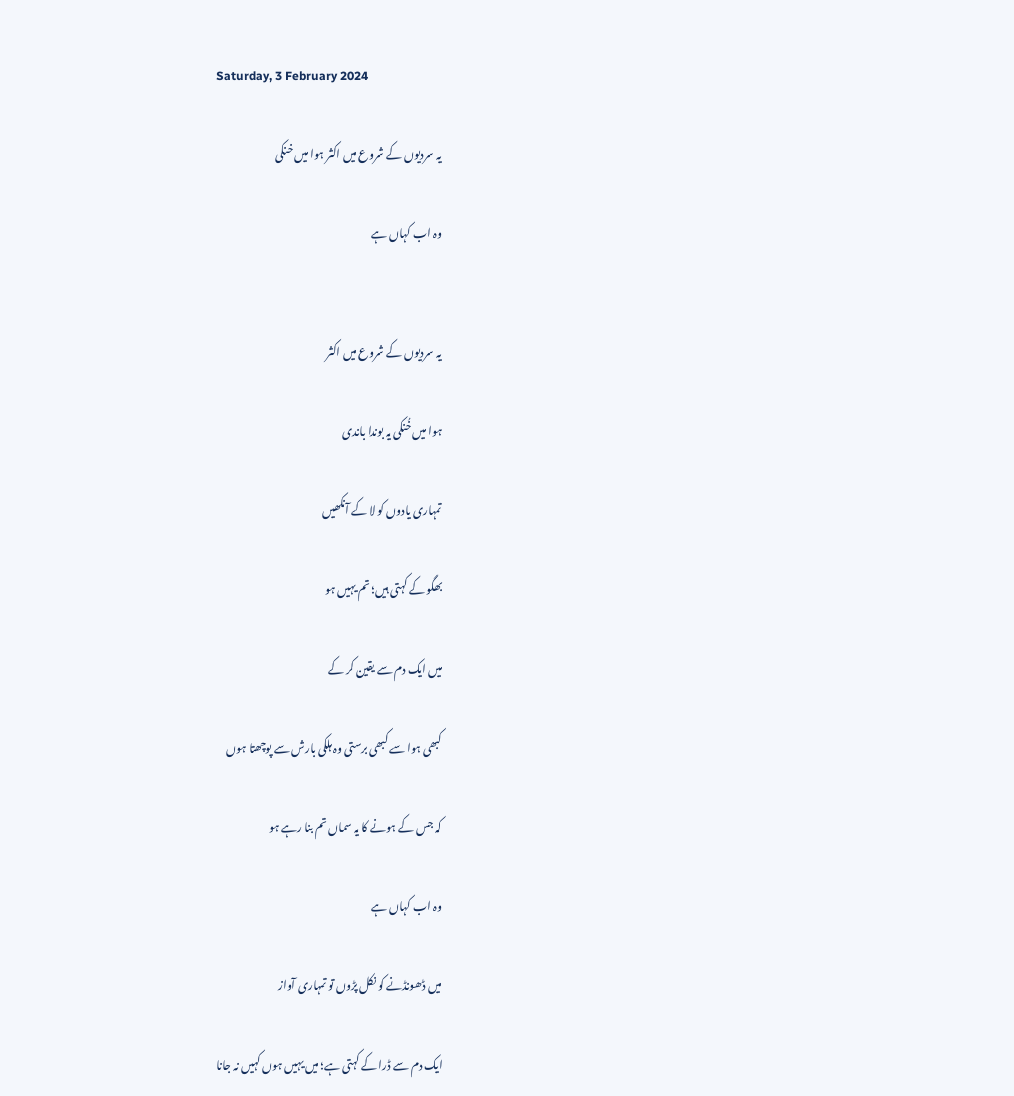Saturday, 3 February 2024

یہ سردیوں کے شروع میں اکثر ہوا میں خنکی

وہ اب کہاں ہے


یہ سردیوں کے شروع میں اکثر

ہوا میں خُنکی یہ بوندا باندی

تمہاری یادوں کو لا کے آنکھیں

بھگو کے کہتی ہیں؛ تم یہیں ہو

میں ایک دم سے یقین کر کے

کبھی ہوا سے کبھی برستی وہ ہلکی بارش سے پوچھتا ہوں

کہ جس کے ہونے کا یہ سماں تم بنا رہے ہو

وہ اب کہاں ہے

میں ڈھونڈنے کو نکل پڑوں تو تمہاری آواز

ایک دم سے ڈرا کے کہتی ہے؛ میں یہیں ہوں کہیں نہ جانا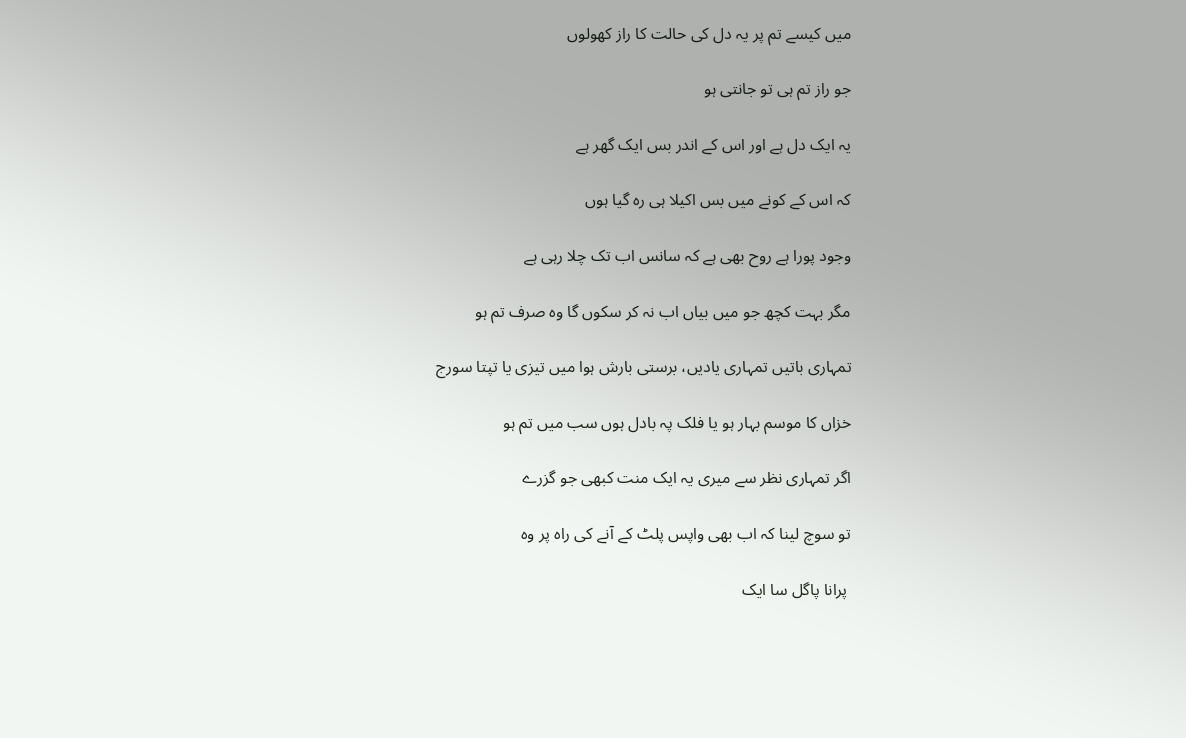میں کیسے تم پر یہ دل کی حالت کا راز کھولوں

جو راز تم ہی تو جانتی ہو

یہ ایک دل ہے اور اس کے اندر بس ایک گھر ہے

کہ اس کے کونے میں بس اکیلا ہی رہ گیا ہوں

وجود پورا ہے روح بھی ہے کہ سانس اب تک چلا رہی ہے

مگر بہت کچھ جو میں بیاں اب نہ کر سکوں گا وہ صرف تم ہو

تمہاری باتیں تمہاری یادیں، برستی بارش ہوا میں تیزی یا تپتا سورج

خزاں کا موسم بہار ہو یا فلک پہ بادل ہوں سب میں تم ہو

اگر تمہاری نظر سے میری یہ ایک منت کبھی جو گزرے

تو سوچ لینا کہ اب بھی واپس پلٹ کے آنے کی راہ پر وہ

 پرانا پاگل سا ایک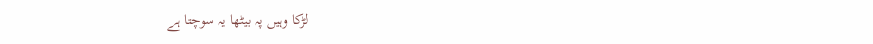لڑکا وہیں پہ بیٹھا یہ سوچتا ہے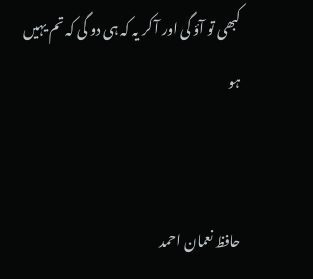کبھی تو آؤ گی اور آ کر یہ کہ ہی دو گی کہ تم یہیں ہو


حافظ نعمان احمد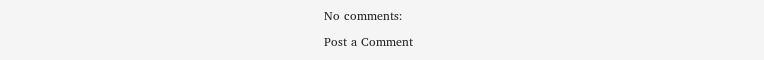No comments:

Post a Comment